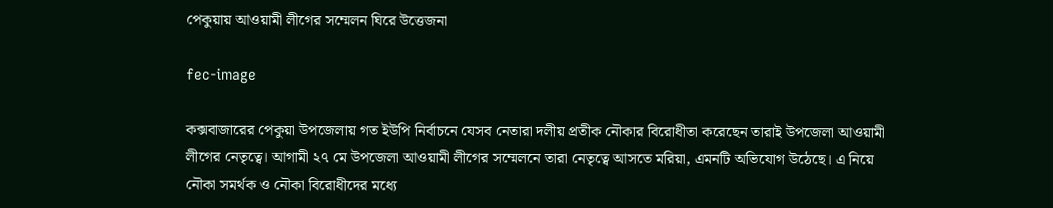পেকুয়ায় আওয়ামী লীগের সম্মেলন ঘিরে উত্তেজনা

fec-image

কক্সবাজারের পেকুয়া উপজেলায় গত ইউপি নির্বাচনে যেসব নেতারা দলীয় প্রতীক নৌকার বিরোধীতা করেছেন তারাই উপজেলা আওয়ামী লীগের নেতৃত্বে। আগামী ২৭ মে উপজেলা আওয়ামী লীগের সম্মেলনে তারা নেতৃত্বে আসতে মরিয়া, এমনটি অভিযোগ উঠেছে। এ নিয়ে নৌকা সমর্থক ও নৌকা বিরোধীদের মধ্যে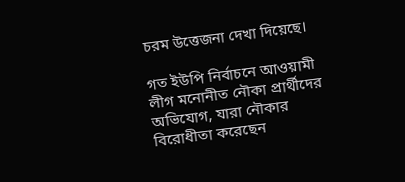চরম উত্তেজনা দেখা দিয়েছে।

গত ইউপি নির্বাচনে আওয়ামী লীগ মনোনীত নৌকা প্রার্থীদের অভিযোগ, যারা নৌকার বিরোধীতা করেছেন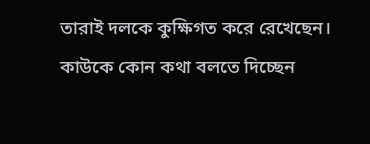তারাই দলকে কুক্ষিগত করে রেখেছেন। কাউকে কোন কথা বলতে দিচ্ছেন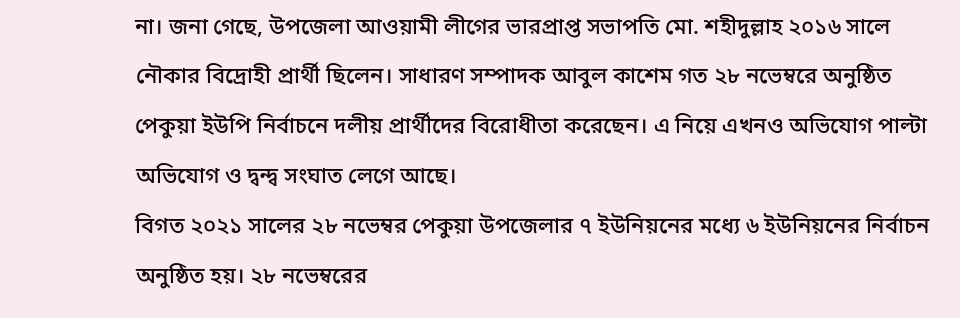না। জনা গেছে, উপজেলা আওয়ামী লীগের ভারপ্রাপ্ত সভাপতি মো. শহীদুল্লাহ ২০১৬ সালে নৌকার বিদ্রোহী প্রার্থী ছিলেন। সাধারণ সম্পাদক আবুল কাশেম গত ২৮ নভেম্বরে অনুষ্ঠিত পেকুয়া ইউপি নির্বাচনে দলীয় প্রার্থীদের বিরোধীতা করেছেন। এ নিয়ে এখনও অভিযোগ পাল্টা অভিযোগ ও দ্বন্দ্ব সংঘাত লেগে আছে।
বিগত ২০২১ সালের ২৮ নভেম্বর পেকুয়া উপজেলার ৭ ইউনিয়নের মধ্যে ৬ ইউনিয়নের নির্বাচন অনুষ্ঠিত হয়। ২৮ নভেম্বরের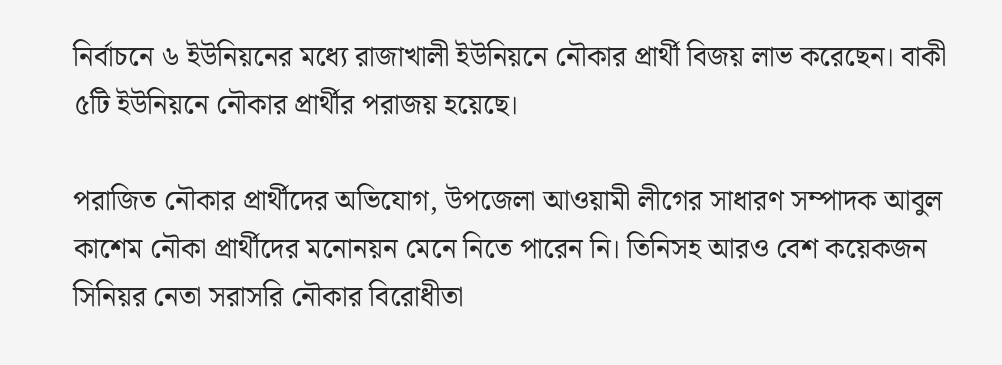নির্বাচনে ৬ ইউনিয়নের মধ্যে রাজাখালী ইউনিয়নে নৌকার প্রার্থী বিজয় লাভ করেছেন। বাকী ৫টি ইউনিয়নে নৌকার প্রার্থীর পরাজয় হয়েছে।

পরাজিত নৌকার প্রার্থীদের অভিযোগ, উপজেলা আওয়ামী লীগের সাধারণ সম্পাদক আবুল কাশেম নৌকা প্রার্থীদের মনোনয়ন মেনে নিতে পারেন নি। তিনিসহ আরও বেশ কয়েকজন সিনিয়র নেতা সরাসরি নৌকার বিরোধীতা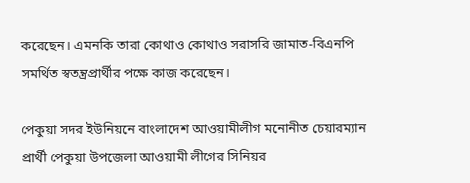করেছেন। এমনকি তারা কোথাও কোথাও সরাসরি জামাত-বিএনপি সমর্থিত স্বতন্ত্রপ্রার্থীর পক্ষে কাজ করেছেন।

পেকুয়া সদর ইউনিয়নে বাংলাদেশ আওয়ামীলীগ মনোনীত চেয়ারম্যান প্রার্থী পেকুয়া উপজেলা আওয়ামী লীগের সিনিয়র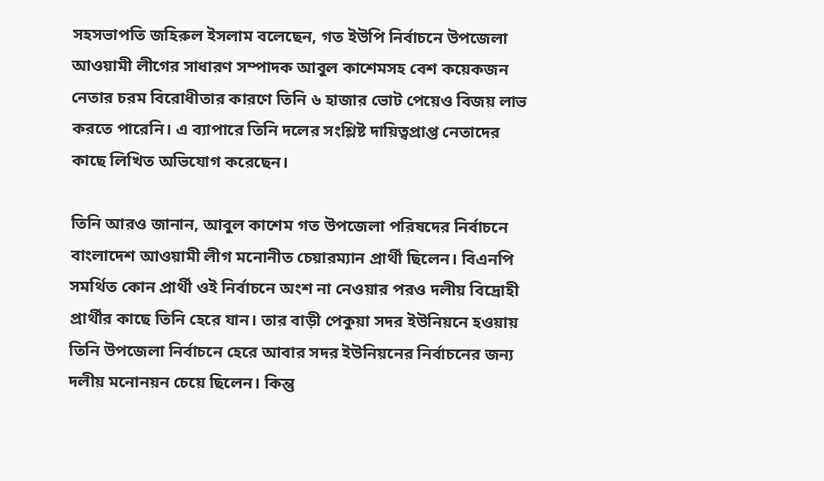সহসভাপতি জহিরুল ইসলাম বলেছেন, গত ইউপি নির্বাচনে উপজেলা আওয়ামী লীগের সাধারণ সম্পাদক আবুল কাশেমসহ বেশ কয়েকজন নেতার চরম বিরোধীতার কারণে তিনি ৬ হাজার ভোট পেয়েও বিজয় লাভ করতে পারেনি। এ ব্যাপারে তিনি দলের সংশ্লিষ্ট দায়িত্বপ্রাপ্ত নেতাদের কাছে লিখিত অভিযোগ করেছেন।

তিনি আরও জানান, আবুল কাশেম গত উপজেলা পরিষদের নির্বাচনে বাংলাদেশ আওয়ামী লীগ মনোনীত চেয়ারম্যান প্রার্থী ছিলেন। বিএনপি সমর্থিত কোন প্রার্থী ওই নির্বাচনে অংশ না নেওয়ার পরও দলীয় বিদ্রোহী প্রার্থীর কাছে তিনি হেরে যান। তার বাড়ী পেকুয়া সদর ইউনিয়নে হওয়ায় তিনি উপজেলা নির্বাচনে হেরে আবার সদর ইউনিয়নের নির্বাচনের জন্য দলীয় মনোনয়ন চেয়ে ছিলেন। কিন্তু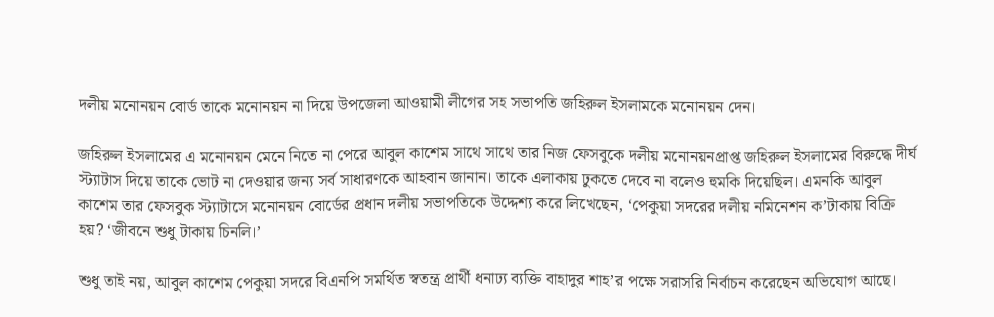দলীয় মনোনয়ন বোর্ড তাকে মনোনয়ন না দিয়ে উপজেলা আওয়ামী লীগের সহ সভাপতি জহিরুল ইসলামকে মনোনয়ন দেন।

জহিরুল ইসলামের এ মনোনয়ন মেনে নিতে না পেরে আবুল কাশেম সাথে সাথে তার নিজ ফেসবুকে দলীয় মনোনয়নপ্রাপ্ত জহিরুল ইসলামের বিরুদ্ধে দীর্ঘ স্ট্যাটাস দিয়ে তাকে ভোট না দেওয়ার জন্য সর্ব সাধারণকে আহবান জানান। তাকে এলাকায় ঢুকতে দেবে না বলেও হুমকি দিয়েছিল। এমনকি আবুল কাশেম তার ফেসবুক স্ট্যাটাসে মনোনয়ন বোর্ডের প্রধান দলীয় সভাপতিকে উদ্দেশ্য করে লিখেছেন, ‘পেকুয়া সদরের দলীয় নমিনেশন ক’টাকায় বিক্রি হয়? ‘জীবনে শুধু টাকায় চিনলি।’

শুধু তাই নয়, আবুল কাশেম পেকুয়া সদরে বিএনপি সমর্থিত স্বতন্ত্র প্রার্থী ধনাঢ্য ব্যক্তি বাহাদুর শাহ’র পক্ষে সরাসরি নির্বাচন করেছেন অভিযোগ আছে।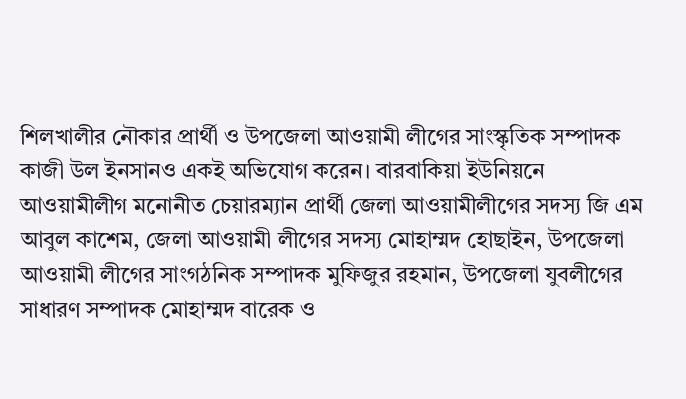শিলখালীর নৌকার প্রার্থী ও উপজেলা আওয়ামী লীগের সাংস্কৃতিক সম্পাদক কাজী উল ইনসানও একই অভিযোগ করেন। বারবাকিয়া ইউনিয়নে আওয়ামীলীগ মনোনীত চেয়ারম্যান প্রার্থী জেলা আওয়ামীলীগের সদস্য জি এম আবুল কাশেম, জেলা আওয়ামী লীগের সদস্য মোহাম্মদ হোছাইন, উপজেলা আওয়ামী লীগের সাংগঠনিক সম্পাদক মুফিজুর রহমান, উপজেলা যুবলীগের সাধারণ সম্পাদক মোহাম্মদ বারেক ও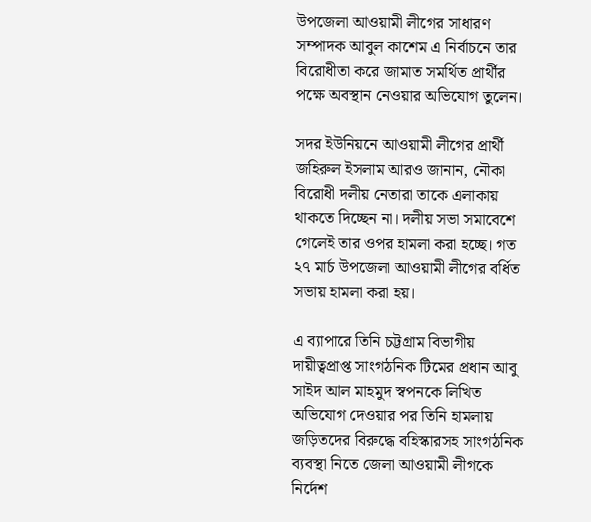উপজেলা আওয়ামী লীগের সাধারণ সম্পাদক আবুল কাশেম এ নির্বাচনে তার বিরোধীতা করে জামাত সমর্থিত প্রার্থীর পক্ষে অবস্থান নেওয়ার অভিযোগ তুলেন।

সদর ইউনিয়নে আওয়ামী লীগের প্রার্থী জহিরুল ইসলাম আরও জানান, নৌকা বিরোধী দলীয় নেতারা তাকে এলাকায় থাকতে দিচ্ছেন না। দলীয় সভা সমাবেশে গেলেই তার ওপর হামলা করা হচ্ছে। গত ২৭ মার্চ উপজেলা আওয়ামী লীগের বর্ধিত সভায় হামলা করা হয়।

এ ব্যাপারে তিনি চট্টগ্রাম বিভাগীয় দায়ীত্বপ্রাপ্ত সাংগঠনিক টিমের প্রধান আবু সাইদ আল মাহমুদ স্বপনকে লিখিত অভিযোগ দেওয়ার পর তিনি হামলায় জড়িতদের বিরুদ্ধে বহিস্কারসহ সাংগঠনিক ব্যবস্থা নিতে জেলা আওয়ামী লীগকে নির্দেশ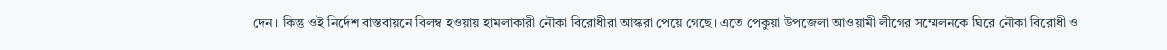দেন। কিন্তু ওই নির্দেশ বাস্তবায়নে বিলম্ব হওয়ায় হামলাকারী নৌকা বিরোধীরা আস্করা পেয়ে গেছে। এতে পেকুয়া উপজেলা আওয়ামী লীগের সম্মেলনকে ঘিরে নৌকা বিরোধী ও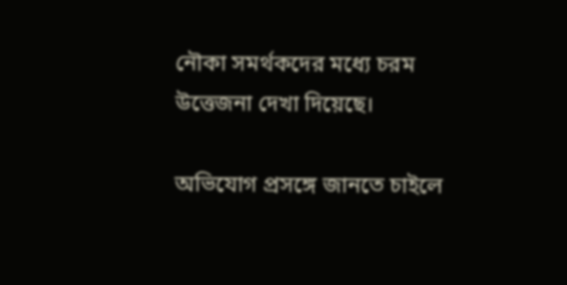নৌকা সমর্থকদের মধ্যে চরম উত্তেজনা দেখা দিয়েছে।

অভিযোগ প্রসঙ্গে জানতে চাইলে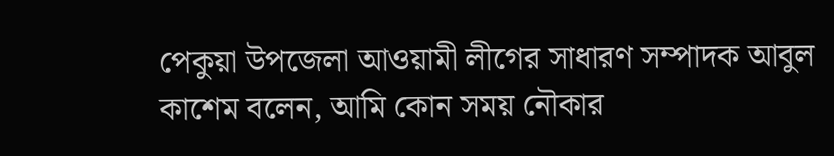পেকুয়া উপজেলা আওয়ামী লীগের সাধারণ সম্পাদক আবুল কাশেম বলেন, আমি কোন সময় নৌকার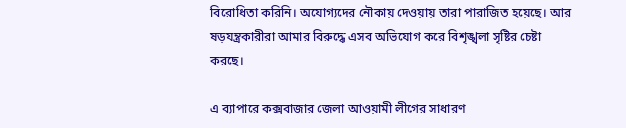বিরোধিতা করিনি। অযোগ্যদের নৌকায় দেওয়ায় তারা পারাজিত হয়েছে। আর ষড়যন্ত্রকারীরা আমার বিরুদ্ধে এসব অভিযোগ করে বিশৃঙ্খলা সৃষ্টির চেষ্টা করছে।

এ ব্যাপারে কক্সবাজার জেলা আওয়ামী লীগের সাধারণ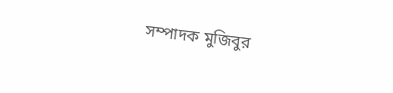সম্পাদক মুজিবুর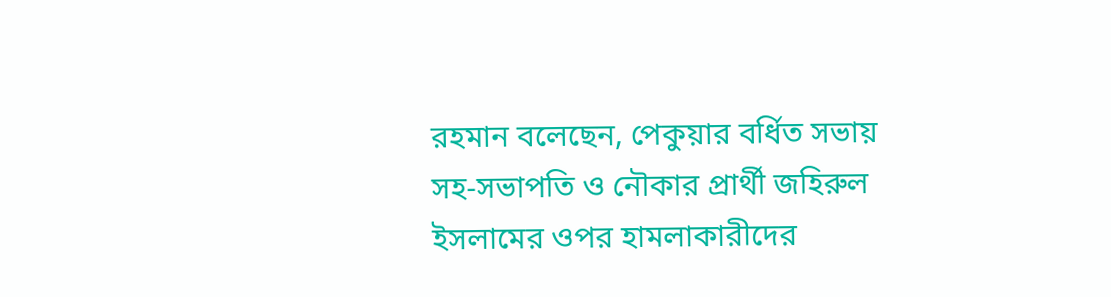রহমান বলেছেন, পেকুয়ার বর্ধিত সভায় সহ-সভাপতি ও নৌকার প্রার্থী জহিরুল ইসলামের ওপর হামলাকারীদের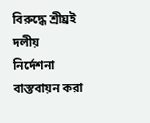বিরুদ্ধে শ্রীঘ্রই দলীয় নির্দেশনা বাস্তবায়ন করা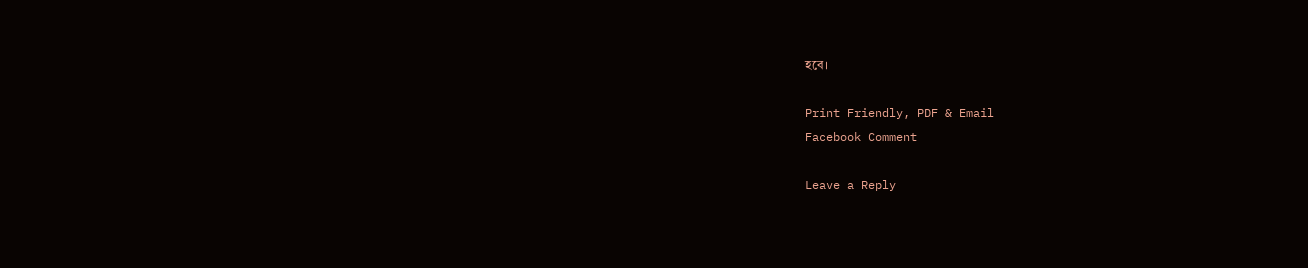হবে।

Print Friendly, PDF & Email
Facebook Comment

Leave a Reply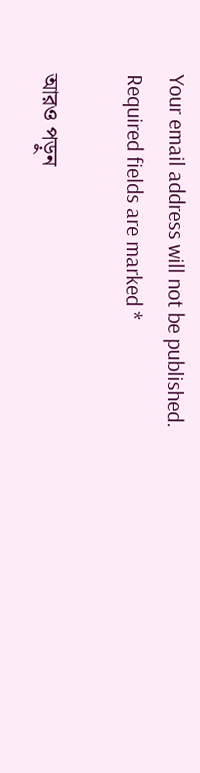Your email address will not be published. Required fields are marked *

আরও পড়ুন